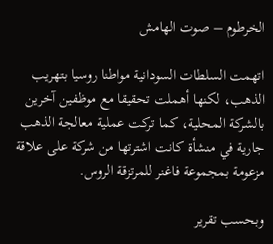الخرطوم – صوت الهامش

اتهمت السلطات السودانية مواطنا روسيا بتهريب الذهب، لكنها أهملت تحقيقا مع موظفين آخرين بالشركة المحلية، كما تركت عملية معالجة الذهب جارية في منشأة كانت اشترتها من شركة على علاقة مزعومة بمجموعة فاغنر للمرتزقة الروس.

وبحسب تقرير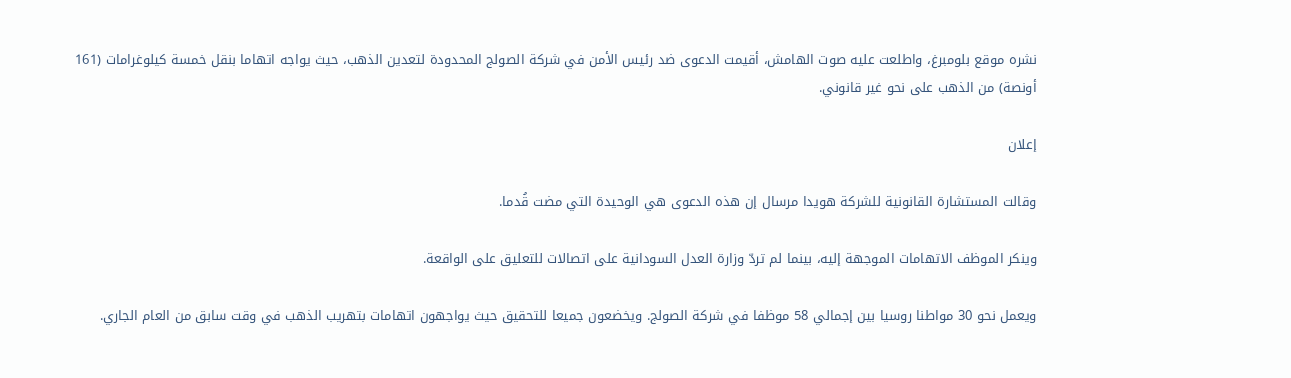نشره موقع بلومبرغ، واطلعت عليه صوت الهامش، أقيمت الدعوى ضد رئيس الأمن في شركة الصولج المحدودة لتعدين الذهب، حيث يواجه اتهاما بنقل خمسة كيلوغرامات (161 أونصة) من الذهب على نحو غير قانوني.

إعلان

وقالت المستشارة القانونية للشركة هويدا مرسال إن هذه الدعوى هي الوحيدة التي مضت قُدما.

وينكر الموظف الاتهامات الموجهة إليه، بينما لم تردّ وزارة العدل السودانية على اتصالات للتعليق على الواقعة.

ويعمل نحو 30 مواطنا روسيا بين إجمالي 58 موظفا في شركة الصولج. ويخضعون جميعا للتحقيق حيث يواجهون اتهامات بتهريب الذهب في وقت سابق من العام الجاري.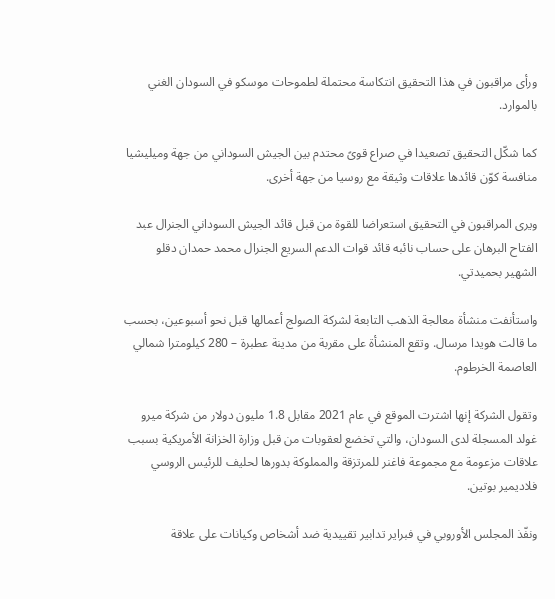ورأى مراقبون في هذا التحقيق انتكاسة محتملة لطموحات موسكو في السودان الغني بالموارد.

كما شكّل التحقيق تصعيدا في صراع قوىً محتدم بين الجيش السوداني من جهة وميليشيا منافسة كوّن قائدها علاقات وثيقة مع روسيا من جهة أخرى.

ويرى المراقبون في التحقيق استعراضا للقوة من قبل قائد الجيش السوداني الجنرال عبد الفتاح البرهان على حساب نائبه قائد قوات الدعم السريع الجنرال محمد حمدان دقلو الشهير بحميدتي.

واستأنفت منشأة معالجة الذهب التابعة لشركة الصولج أعمالها قبل نحو أسبوعين، بحسب ما قالت هويدا مرسال. وتقع المنشأة على مقربة من مدينة عطبرة – 280 كيلومترا شمالي العاصمة الخرطوم.

وتقول الشركة إنها اشترت الموقع في عام 2021 مقابل 1.8 مليون دولار من شركة ميرو غولد المسجلة لدى السودان، والتي تخضع لعقوبات من قبل وزارة الخزانة الأمريكية بسبب علاقات مزعومة مع مجموعة فاغنر للمرتزقة والمملوكة بدورها لحليف للرئيس الروسي فلاديمير بوتين.

ونفّذ المجلس الأوروبي في فبراير تدابير تقييدية ضد أشخاص وكيانات على علاقة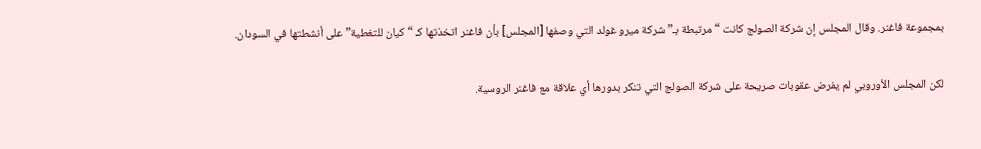بمجموعة فاغنر. وقال المجلس إن شركة الصولج كانت “مرتبطة بـ” شركة ميرو غولد التي وصفها [المجلس] بأن فاغنر اتخذتها كـ “كيان للتغطية” على أنشطتها في السودان.

لكن المجلس الأوروبي لم يفرض عقوبات صريحة على شركة الصولج التي تنكر بدورها أي علاقة مع فاغنر الروسية.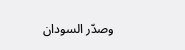وصدّر السودان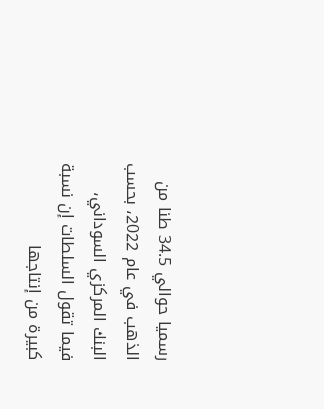رسميا حوالي 34.5 طنا من الذهب في عام 2022، بحسب البنك المركزي السوداني، فيما تقول السلطات إن نسبة كبيرة من إنتاجها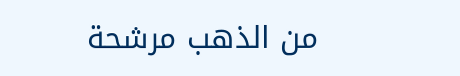من الذهب مرشحة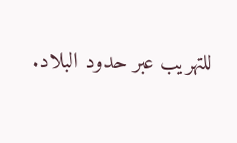للتهريب عبر حدود البلاد.